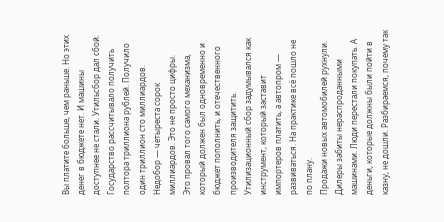Вы платите больше, чем раньше. Но этих денег в бюджете нет. И машины доступнее не стали. Утильсбор дал сбой.
Государство рассчитывало получить полтора триллиона рублей. Получило один триллион сто миллиардов. Недобор — четыреста сорок миллиардов. Это не просто цифры.
Это провал того самого механизма, который должен был одновременно и бюджет пополнить, и отечественного производителя защитить. Утилизационный сбор задумывался как инструмент, который заставит импортеров платить, а автопром — развиваться. На практике всё пошло не по плану.
Продажи новых автомобилей рухнули. Дилеры забиты нераспроданными машинами. Люди перестали покупать. А деньги, которые должны были пойти в казну, не дошли. Разбираемся, почему так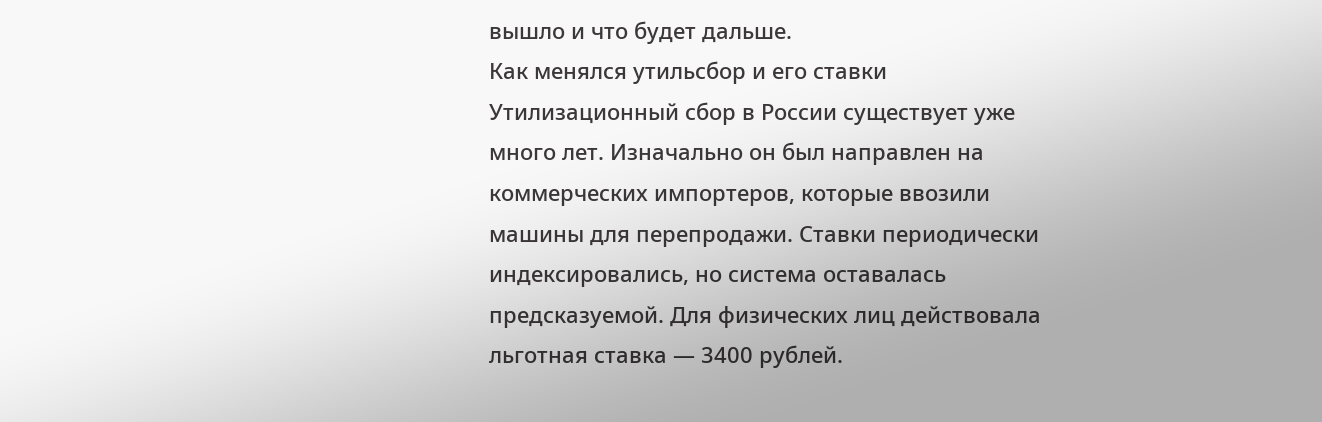вышло и что будет дальше.
Как менялся утильсбор и его ставки
Утилизационный сбор в России существует уже много лет. Изначально он был направлен на коммерческих импортеров, которые ввозили машины для перепродажи. Ставки периодически индексировались, но система оставалась предсказуемой. Для физических лиц действовала льготная ставка — 3400 рублей.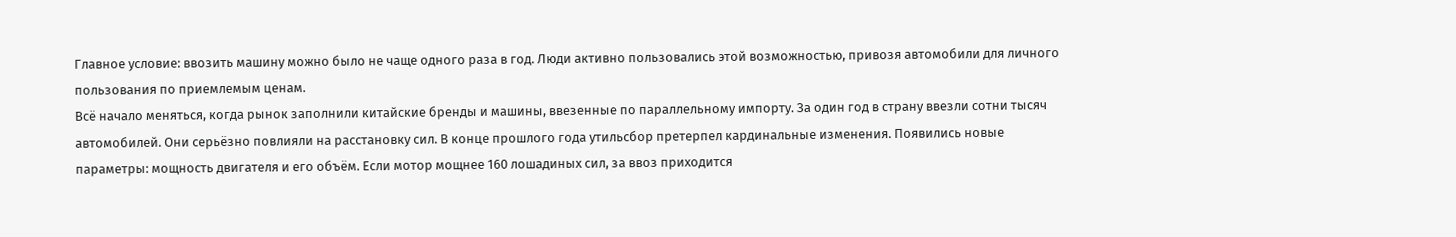Главное условие: ввозить машину можно было не чаще одного раза в год. Люди активно пользовались этой возможностью, привозя автомобили для личного пользования по приемлемым ценам.
Всё начало меняться, когда рынок заполнили китайские бренды и машины, ввезенные по параллельному импорту. За один год в страну ввезли сотни тысяч автомобилей. Они серьёзно повлияли на расстановку сил. В конце прошлого года утильсбор претерпел кардинальные изменения. Появились новые параметры: мощность двигателя и его объём. Если мотор мощнее 160 лошадиных сил, за ввоз приходится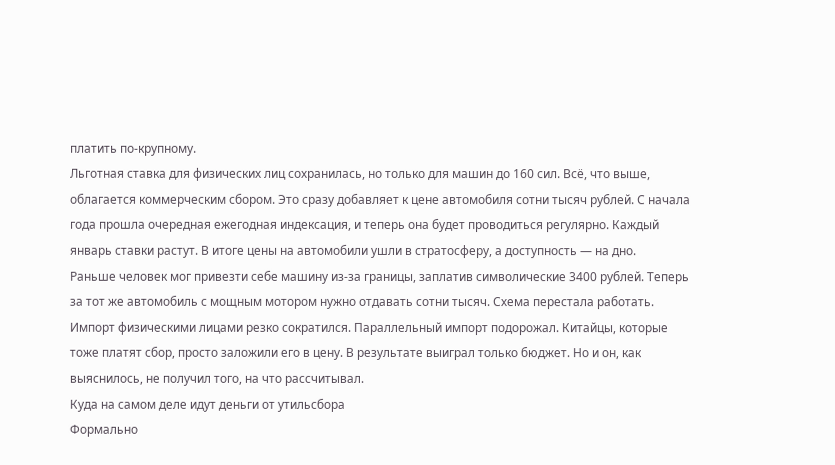платить по-крупному.
Льготная ставка для физических лиц сохранилась, но только для машин до 160 сил. Всё, что выше, облагается коммерческим сбором. Это сразу добавляет к цене автомобиля сотни тысяч рублей. С начала года прошла очередная ежегодная индексация, и теперь она будет проводиться регулярно. Каждый январь ставки растут. В итоге цены на автомобили ушли в стратосферу, а доступность — на дно.
Раньше человек мог привезти себе машину из-за границы, заплатив символические 3400 рублей. Теперь за тот же автомобиль с мощным мотором нужно отдавать сотни тысяч. Схема перестала работать. Импорт физическими лицами резко сократился. Параллельный импорт подорожал. Китайцы, которые тоже платят сбор, просто заложили его в цену. В результате выиграл только бюджет. Но и он, как выяснилось, не получил того, на что рассчитывал.
Куда на самом деле идут деньги от утильсбора
Формально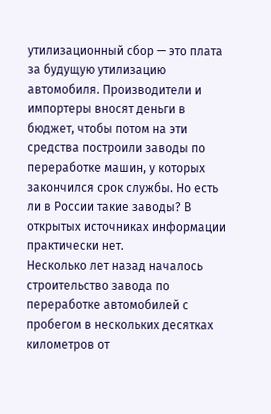утилизационный сбор — это плата за будущую утилизацию автомобиля. Производители и импортеры вносят деньги в бюджет, чтобы потом на эти средства построили заводы по переработке машин, у которых закончился срок службы. Но есть ли в России такие заводы? В открытых источниках информации практически нет.
Несколько лет назад началось строительство завода по переработке автомобилей с пробегом в нескольких десятках километров от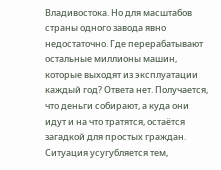Владивостока. Но для масштабов страны одного завода явно недостаточно. Где перерабатывают остальные миллионы машин, которые выходят из эксплуатации каждый год? Ответа нет. Получается, что деньги собирают, а куда они идут и на что тратятся, остаётся загадкой для простых граждан.
Ситуация усугубляется тем,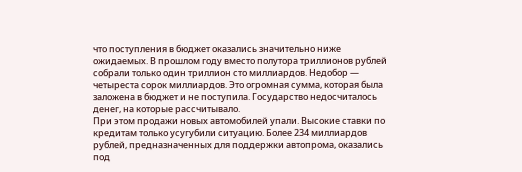что поступления в бюджет оказались значительно ниже ожидаемых. В прошлом году вместо полутора триллионов рублей собрали только один триллион сто миллиардов. Недобор — четыреста сорок миллиардов. Это огромная сумма, которая была заложена в бюджет и не поступила. Государство недосчиталось денег, на которые рассчитывало.
При этом продажи новых автомобилей упали. Высокие ставки по кредитам только усугубили ситуацию. Более 234 миллиардов рублей, предназначенных для поддержки автопрома, оказались под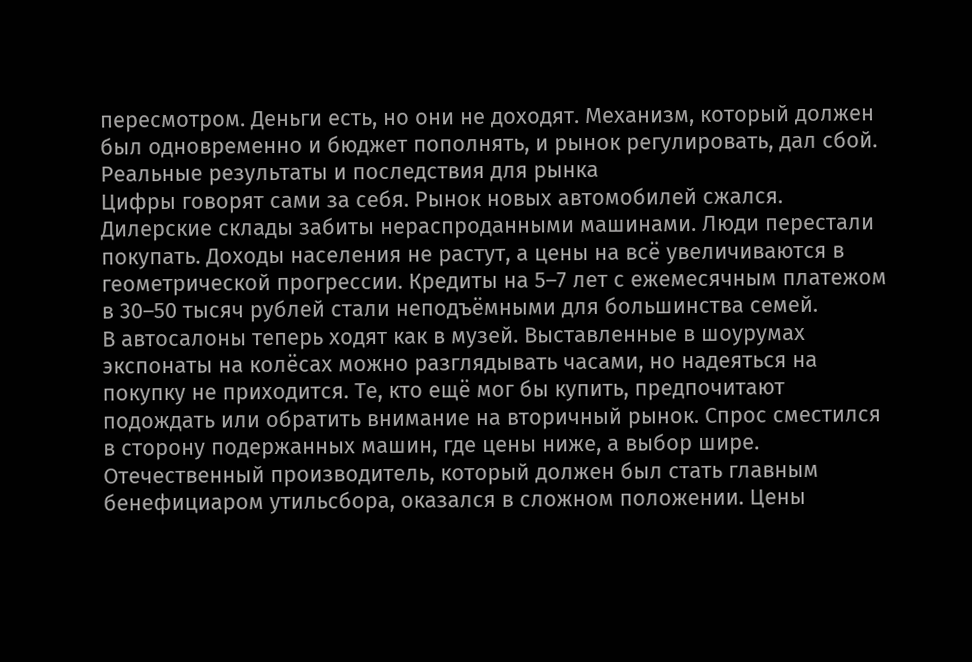пересмотром. Деньги есть, но они не доходят. Механизм, который должен был одновременно и бюджет пополнять, и рынок регулировать, дал сбой.
Реальные результаты и последствия для рынка
Цифры говорят сами за себя. Рынок новых автомобилей сжался. Дилерские склады забиты нераспроданными машинами. Люди перестали покупать. Доходы населения не растут, а цены на всё увеличиваются в геометрической прогрессии. Кредиты на 5–7 лет с ежемесячным платежом в 30–50 тысяч рублей стали неподъёмными для большинства семей.
В автосалоны теперь ходят как в музей. Выставленные в шоурумах экспонаты на колёсах можно разглядывать часами, но надеяться на покупку не приходится. Те, кто ещё мог бы купить, предпочитают подождать или обратить внимание на вторичный рынок. Спрос сместился в сторону подержанных машин, где цены ниже, а выбор шире.
Отечественный производитель, который должен был стать главным бенефициаром утильсбора, оказался в сложном положении. Цены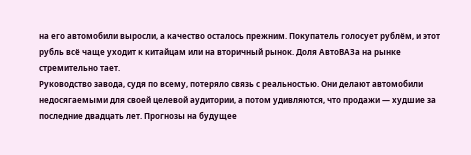на его автомобили выросли, а качество осталось прежним. Покупатель голосует рублём, и этот рубль всё чаще уходит к китайцам или на вторичный рынок. Доля АвтоВАЗа на рынке стремительно тает.
Руководство завода, судя по всему, потеряло связь с реальностью. Они делают автомобили недосягаемыми для своей целевой аудитории, а потом удивляются, что продажи — худшие за последние двадцать лет. Прогнозы на будущее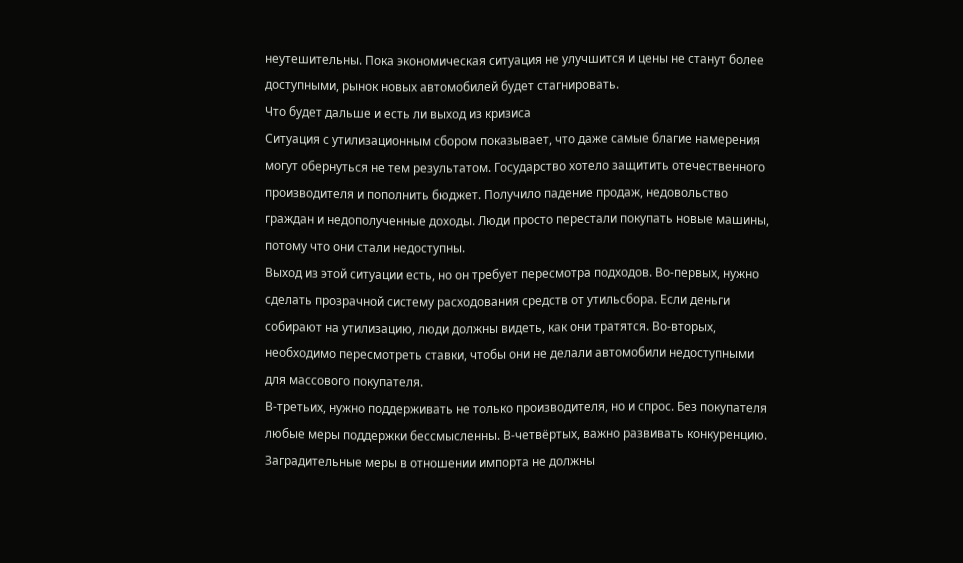неутешительны. Пока экономическая ситуация не улучшится и цены не станут более доступными, рынок новых автомобилей будет стагнировать.
Что будет дальше и есть ли выход из кризиса
Ситуация с утилизационным сбором показывает, что даже самые благие намерения могут обернуться не тем результатом. Государство хотело защитить отечественного производителя и пополнить бюджет. Получило падение продаж, недовольство граждан и недополученные доходы. Люди просто перестали покупать новые машины, потому что они стали недоступны.
Выход из этой ситуации есть, но он требует пересмотра подходов. Во-первых, нужно сделать прозрачной систему расходования средств от утильсбора. Если деньги собирают на утилизацию, люди должны видеть, как они тратятся. Во-вторых, необходимо пересмотреть ставки, чтобы они не делали автомобили недоступными для массового покупателя.
В-третьих, нужно поддерживать не только производителя, но и спрос. Без покупателя любые меры поддержки бессмысленны. В-четвёртых, важно развивать конкуренцию. Заградительные меры в отношении импорта не должны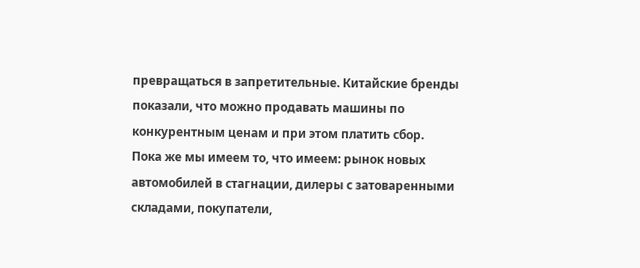превращаться в запретительные. Китайские бренды показали, что можно продавать машины по конкурентным ценам и при этом платить сбор.
Пока же мы имеем то, что имеем: рынок новых автомобилей в стагнации, дилеры с затоваренными складами, покупатели,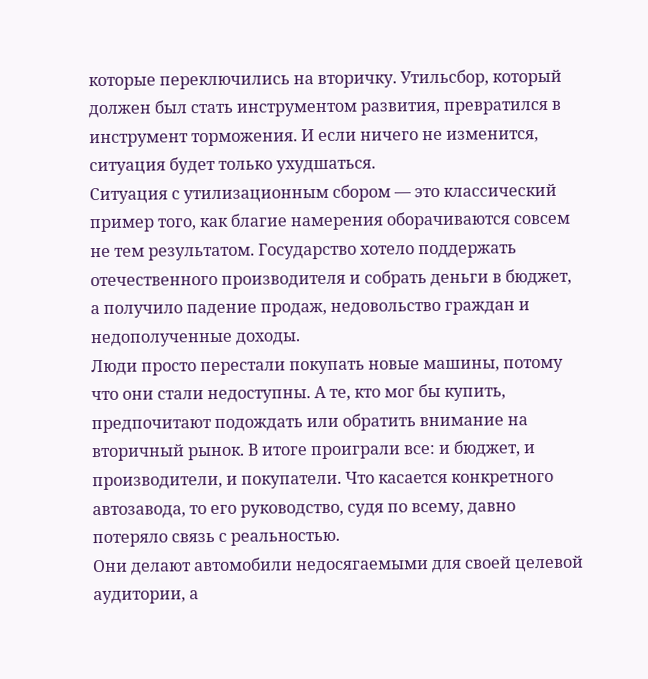которые переключились на вторичку. Утильсбор, который должен был стать инструментом развития, превратился в инструмент торможения. И если ничего не изменится, ситуация будет только ухудшаться.
Ситуация с утилизационным сбором — это классический пример того, как благие намерения оборачиваются совсем не тем результатом. Государство хотело поддержать отечественного производителя и собрать деньги в бюджет, а получило падение продаж, недовольство граждан и недополученные доходы.
Люди просто перестали покупать новые машины, потому что они стали недоступны. А те, кто мог бы купить, предпочитают подождать или обратить внимание на вторичный рынок. В итоге проиграли все: и бюджет, и производители, и покупатели. Что касается конкретного автозавода, то его руководство, судя по всему, давно потеряло связь с реальностью.
Они делают автомобили недосягаемыми для своей целевой аудитории, а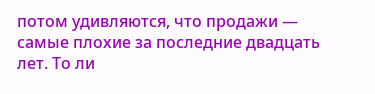потом удивляются, что продажи — самые плохие за последние двадцать лет. То ли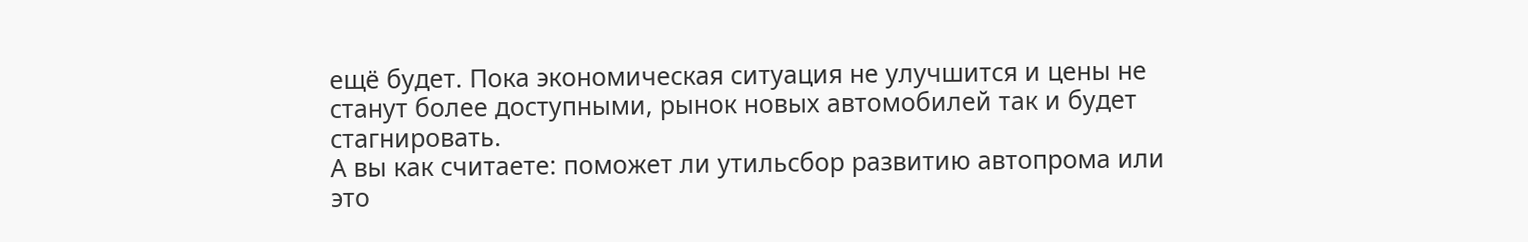ещё будет. Пока экономическая ситуация не улучшится и цены не станут более доступными, рынок новых автомобилей так и будет стагнировать.
А вы как считаете: поможет ли утильсбор развитию автопрома или это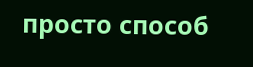просто способ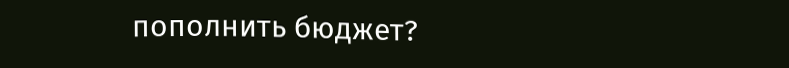пополнить бюджет?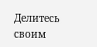Делитесь своим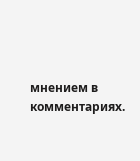мнением в комментариях.